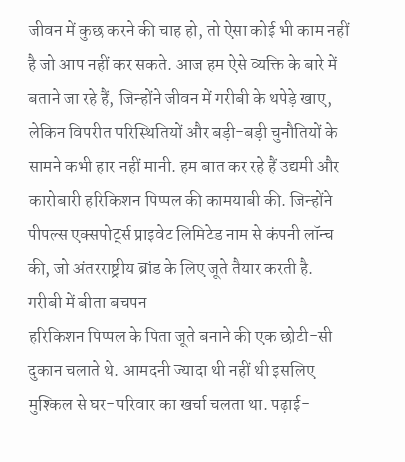जीवन में कुछ करने की चाह हो, तो ऐसा कोई भी काम नहीं है जो आप नहीं कर सकते. आज हम ऐसे व्यक्ति के बारे में बताने जा रहे हैं, जिन्होंने जीवन में गरीबी के थपेड़े खाए, लेकिन विपरीत परिस्थितियों और बड़ी-बड़ी चुनौतियों के सामने कभी हार नहीं मानी. हम बात कर रहे हैं उद्यमी और कारोबारी हरिकिशन पिप्पल की कामयाबी की. जिन्होंने पीपल्स एक्सपोर्ट्स प्राइवेट लिमिटेड नाम से कंपनी लॉन्च की, जो अंतरराष्ट्रीय ब्रांड के लिए जूते तैयार करती है.
गरीबी में बीता बचपन
हरिकिशन पिप्पल के पिता जूते बनाने की एक छोटी-सी दुकान चलाते थे. आमदनी ज्यादा थी नहीं थी इसलिए मुश्किल से घर-परिवार का खर्चा चलता था. पढ़ाई-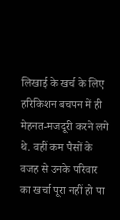लिखाई के खर्च के लिए हरिकिशन बचपन में ही मेहनत-मजदूरी करने लगे थे. वहीं कम पैसों के वजह से उनके परिवार का खर्चा पूरा नहीं हो पा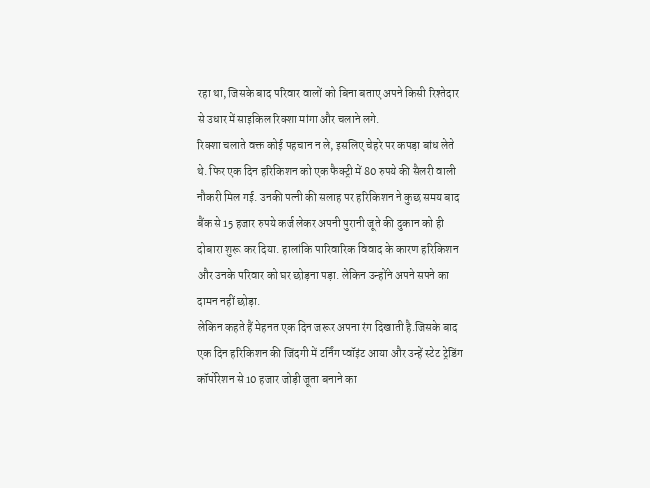रहा था, जिसके बाद परिवार वालों को बिना बताए अपने किसी रिश्तेदार से उधार में साइकिल रिक्शा मांगा और चलाने लगे.
रिक्शा चलाते वक्त कोई पहचान न ले, इसलिए चेहरे पर कपड़ा बांध लेते थे. फिर एक दिन हरिकिशन को एक फैक्ट्री में 80 रुपये की सैलरी वाली नौकरी मिल गई. उनकी पत्नी की सलाह पर हरिकिशन ने कुछ समय बाद बैंक से 15 हजार रुपये कर्ज लेकर अपनी पुरानी जूते की दुकान को ही दोबारा शुरू कर दिया. हालांकि पारिवारिक विवाद के कारण हरिकिशन और उनके परिवार को घर छोड़ना पड़ा. लेकिन उन्होंने अपने सपने का दामन नहीं छोड़ा.
लेकिन कहते हैं मेहनत एक दिन जरूर अपना रंग दिखाती है.जिसके बाद एक दिन हरिकिशन की जिंदगी में टर्निंग प्वॉइंट आया और उन्हें स्टेट ट्रेडिंग कॉर्पोरेशन से 10 हजार जोड़ी जूता बनाने का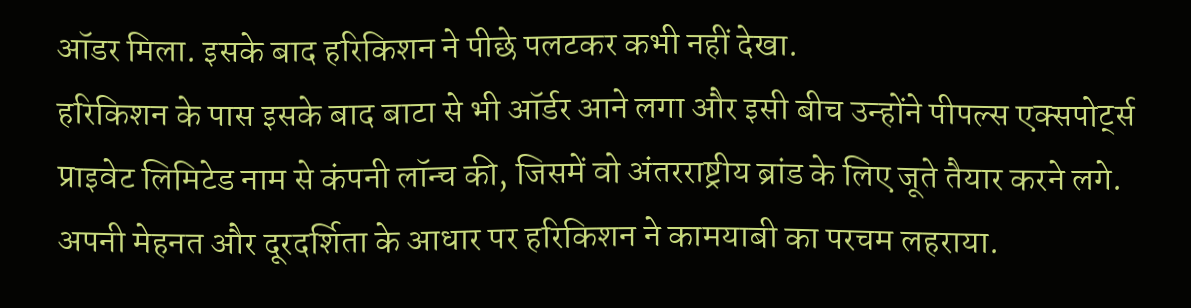ऑडर मिला. इसके बाद हरिकिशन ने पीछे पलटकर कभी नहीं देखा.
हरिकिशन के पास इसके बाद बाटा से भी ऑर्डर आने लगा और इसी बीच उन्होंने पीपल्स एक्सपोर्ट्स प्राइवेट लिमिटेड नाम से कंपनी लॉन्च की, जिसमें वो अंतरराष्ट्रीय ब्रांड के लिए जूते तैयार करने लगे. अपनी मेहनत और दूरदर्शिता के आधार पर हरिकिशन ने कामयाबी का परचम लहराया.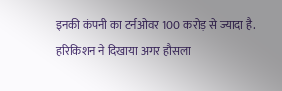इनकी कंपनी का टर्नओवर 100 करोड़ से ज्यादा है. हरिकिशन ने दिखाया अगर हौसला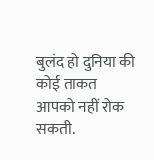बुलंद हो दुनिया की कोई ताकत आपको नहीं रोक सकती.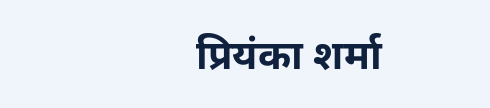प्रियंका शर्मा